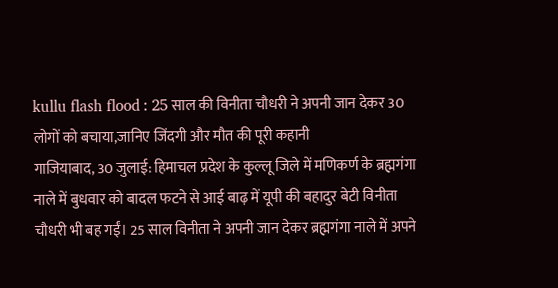kullu flash flood : 25 साल की विनीता चौधरी ने अपनी जान देकर 30 लोगों को बचाया,जानिए जिंदगी और मौत की पूरी कहानी
गाजियाबाद, 30 जुलाई: हिमाचल प्रदेश के कुल्लू जिले में मणिकर्ण के ब्रह्मगंगा नाले में बुधवार को बादल फटने से आई बाढ़ में यूपी की बहादुर बेटी विनीता चौधरी भी बह गईं। 25 साल विनीता ने अपनी जान देकर ब्रह्मगंगा नाले में अपने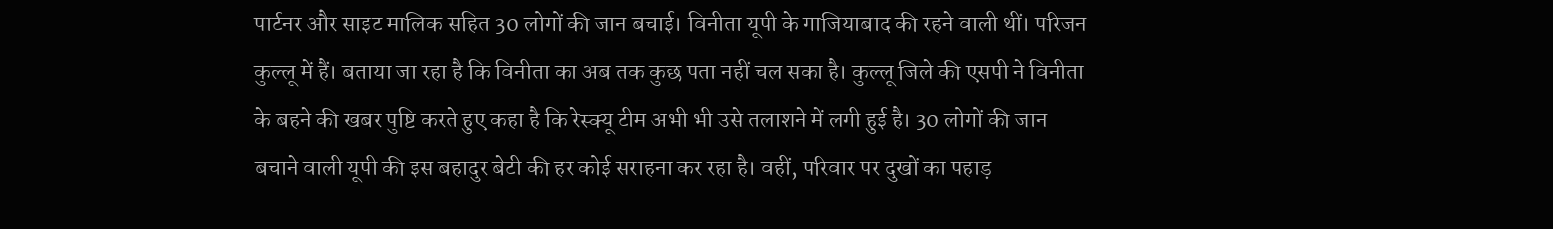पार्टनर और साइट मालिक सहित 30 लोगों की जान बचाई। विनीता यूपी के गाजियाबाद की रहने वाली थीं। परिजन कुल्लू में हैं। बताया जा रहा है कि विनीता का अब तक कुछ पता नहीं चल सका है। कुल्लू जिले की एसपी ने विनीता के बहने की खबर पुष्टि करते हुए कहा है कि रेस्क्यू टीम अभी भी उसे तलाशने में लगी हुई है। 30 लोगों की जान बचाने वाली यूपी की इस बहादुर बेटी की हर कोई सराहना कर रहा है। वहीं, परिवार पर दुखों का पहाड़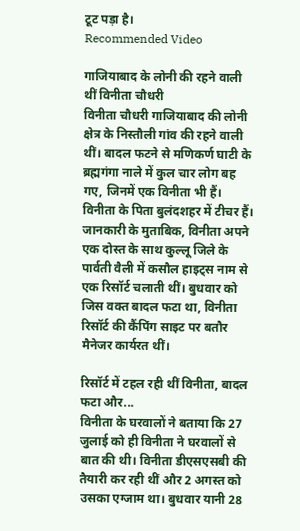टूट पड़ा है।
Recommended Video

गाजियाबाद के लोनी की रहने वाली थीं विनीता चौधरी
विनीता चौधरी गाजियाबाद की लोनी क्षेत्र के निस्तौली गांव की रहने वाली थीं। बादल फटने से मणिकर्ण घाटी के ब्रह्मगंगा नाले में कुल चार लोग बह गए, जिनमें एक विनीता भी हैं। विनीता के पिता बुलंदशहर में टीचर हैं। जानकारी के मुताबिक, विनीता अपने एक दोस्त के साथ कुल्लू जिले के पार्वती वैली में कसौल हाइट्स नाम से एक रिसॉर्ट चलाती थीं। बुधवार को जिस वक्त बादल फटा था, विनीता रिसॉर्ट की कैंपिंग साइट पर बतौर मैनेजर कार्यरत थीं।

रिसॉर्ट में टहल रही थीं विनीता, बादल फटा और...
विनीता के घरवालों ने बताया कि 27 जुलाई को ही विनीता ने घरवालों से बात की थी। विनीता डीएसएसबी की तैयारी कर रही थीं और 2 अगस्त को उसका एग्जाम था। बुधवार यानी 28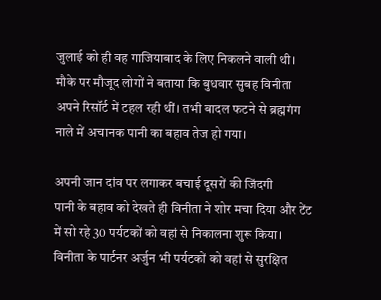जुलाई को ही वह गाजियाबाद के लिए निकलने वाली थी। मौके पर मौजूद लोगों ने बताया कि बुधवार सुबह विनीता अपने रिसॉर्ट में टहल रही थीं। तभी बादल फटने से ब्रह्मगंग नाले में अचानक पानी का बहाव तेज हो गया।

अपनी जान दांव पर लगाकर बचाई दूसरों की जिंदगी
पानी के बहाव को देखते ही विनीता ने शोर मचा दिया और टेंट में सो रहे 30 पर्यटकों को वहां से निकालना शुरू किया। विनीता के पार्टनर अर्जुन भी पर्यटकों को वहां से सुरक्षित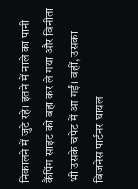निकालने में जुटे रहे। इतने में नाले का पानी कैंपिंग साइट को बहा कर ले गया और विनीता भी उसके चपेट में आ गईं। वहीं, उसका बिजनेस पार्टनर घायल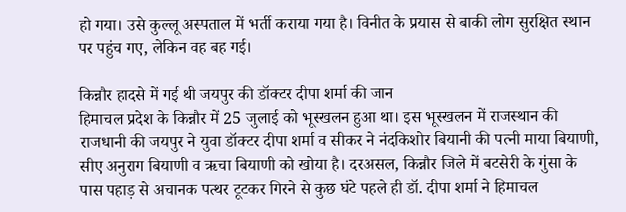हो गया। उसे कुल्लू अस्पताल में भर्ती कराया गया है। विनीत के प्रयास से बाकी लोग सुरक्षित स्थान पर पहुंच गए, लेकिन वह बह गई।

किन्नौर हादसे में गई थी जयपुर की डॉक्टर दीपा शर्मा की जान
हिमाचल प्रदेश के किन्नौर में 25 जुलाई को भूस्खलन हुआ था। इस भूस्खलन में राजस्थान की राजधानी की जयपुर ने युवा डॉक्टर दीपा शर्मा व सीकर ने नंदकिशोर बियानी की पत्नी माया बियाणी, सीए अनुराग बियाणी व ऋचा बियाणी को खोया है। दरअसल, किन्नौर जिले में बटसेरी के गुंसा के पास पहाड़ से अचानक पत्थर टूटकर गिरने से कुछ घंटे पहले ही डॉ. दीपा शर्मा ने हिमाचल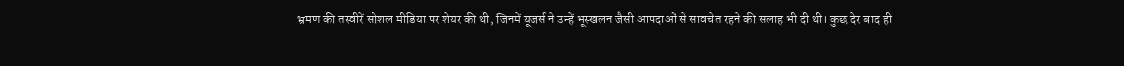भ्रमण की तस्वीरें सोशल मीडिया पर शेयर की थी, जिनमें यूजर्स ने उन्हें भूस्खलन जैसी आपदाओं से सावचेत रहने की सलाह भी दी थी। कुछ देर बाद ही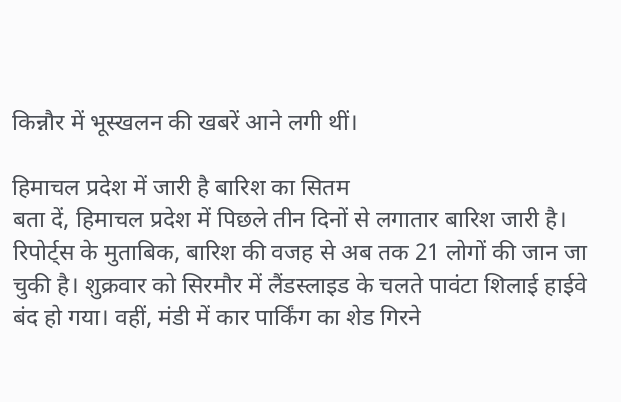किन्नौर में भूस्खलन की खबरें आने लगी थीं।

हिमाचल प्रदेश में जारी है बारिश का सितम
बता दें, हिमाचल प्रदेश में पिछले तीन दिनों से लगातार बारिश जारी है। रिपोर्ट्स के मुताबिक, बारिश की वजह से अब तक 21 लोगों की जान जा चुकी है। शुक्रवार को सिरमौर में लैंडस्लाइड के चलते पावंटा शिलाई हाईवे बंद हो गया। वहीं, मंडी में कार पार्किंग का शेड गिरने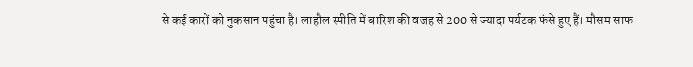से कई कारों को नुकसान पहुंचा है। लाहौल स्पीति में बारिश की वजह से 200 से ज्यादा पर्यटक फंसे हुए हैं। मौसम साफ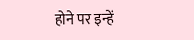होने पर इन्हें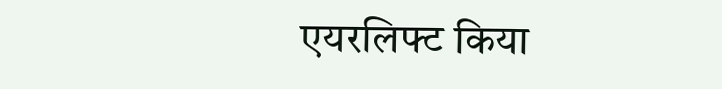एयरलिफ्ट किया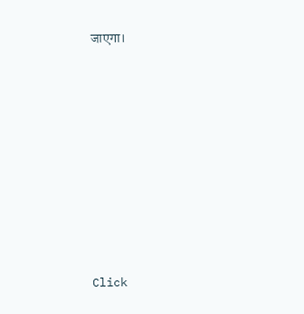जाएगा।












Click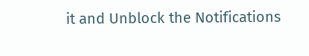it and Unblock the Notifications